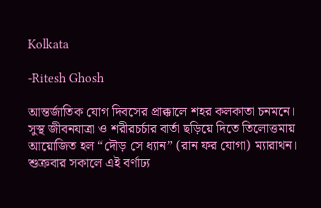Kolkata

-Ritesh Ghosh

আন্তর্জাতিক যোগ দিবসের প্রাক্কালে শহর কলকাতা চনমনে। সুস্থ জীবনযাত্রা ও শরীরচর্চার বার্তা ছড়িয়ে দিতে তিলোত্তমায় আয়োজিত হল “দৌড় সে ধ্যান” (রান ফর যোগা) ম্যারাথন। শুক্রবার সকালে এই বর্ণাঢ্য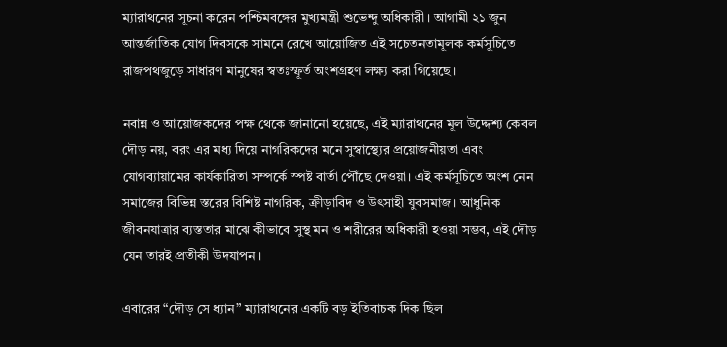ম্যারাথনের সূচনা করেন পশ্চিমবঙ্গের মুখ্যমন্ত্রী শুভেন্দু অধিকারী। আগামী ২১ জুন আন্তর্জাতিক যোগ দিবসকে সামনে রেখে আয়োজিত এই সচেতনতামূলক কর্মসূচিতে রাজপথজুড়ে সাধারণ মানুষের স্বতঃস্ফূর্ত অংশগ্রহণ লক্ষ্য করা গিয়েছে।

নবান্ন ও আয়োজকদের পক্ষ থেকে জানানো হয়েছে, এই ম্যারাথনের মূল উদ্দেশ্য কেবল দৌড় নয়, বরং এর মধ্য দিয়ে নাগরিকদের মনে সুস্বাস্থ্যের প্রয়োজনীয়তা এবং যোগব্যায়ামের কার্যকারিতা সম্পর্কে স্পষ্ট বার্তা পৌঁছে দেওয়া। এই কর্মসূচিতে অংশ নেন সমাজের বিভিন্ন স্তরের বিশিষ্ট নাগরিক, ক্রীড়াবিদ ও উৎসাহী যুবসমাজ। আধুনিক জীবনযাত্রার ব্যস্ততার মাঝে কীভাবে সুস্থ মন ও শরীরের অধিকারী হওয়া সম্ভব, এই দৌড় যেন তারই প্রতীকী উদযাপন।

এবারের “দৌড় সে ধ্যান” ম্যারাথনের একটি বড় ইতিবাচক দিক ছিল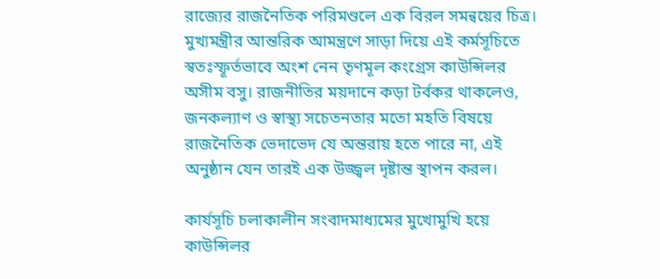রাজ্যের রাজনৈতিক পরিমণ্ডলে এক বিরল সমন্বয়ের চিত্র। মুখ্যমন্ত্রীর আন্তরিক আমন্ত্রণে সাড়া দিয়ে এই কর্মসূচিতে স্বতঃস্ফূর্তভাবে অংশ নেন তৃণমূল কংগ্রেস কাউন্সিলর অসীম বসু। রাজনীতির ময়দানে কড়া টর্বকর থাকলেও, জনকল্যাণ ও স্বাস্থ্য সচেতনতার মতো মহতি বিষয়ে রাজনৈতিক ভেদাভেদ যে অন্তরায় হতে পারে না, এই অনুষ্ঠান যেন তারই এক উজ্জ্বল দৃষ্টান্ত স্থাপন করল।

কার্যসূচি চলাকালীন সংবাদমাধ্যমের মুখোমুখি হয়ে কাউন্সিলর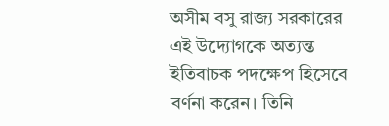অসীম বসু রাজ্য সরকারের এই উদ্যোগকে অত্যন্ত ইতিবাচক পদক্ষেপ হিসেবে বর্ণনা করেন। তিনি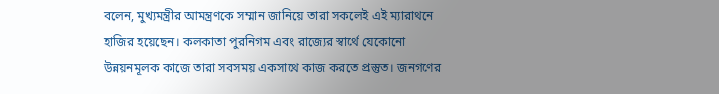বলেন, মুখ্যমন্ত্রীর আমন্ত্রণকে সম্মান জানিয়ে তারা সকলেই এই ম্যারাথনে হাজির হয়েছেন। কলকাতা পুরনিগম এবং রাজ্যের স্বার্থে যেকোনো উন্নয়নমূলক কাজে তারা সবসময় একসাথে কাজ করতে প্রস্তুত। জনগণের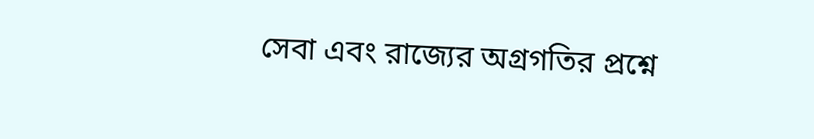সেবা এবং রাজ্যের অগ্রগতির প্রশ্নে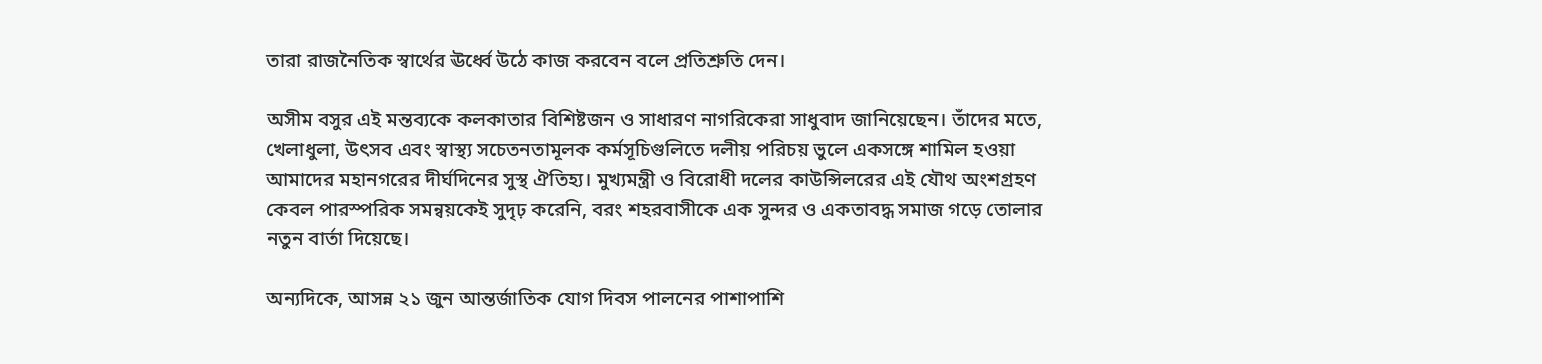তারা রাজনৈতিক স্বার্থের ঊর্ধ্বে উঠে কাজ করবেন বলে প্রতিশ্রুতি দেন।

অসীম বসুর এই মন্তব্যকে কলকাতার বিশিষ্টজন ও সাধারণ নাগরিকেরা সাধুবাদ জানিয়েছেন। তাঁদের মতে, খেলাধুলা, উৎসব এবং স্বাস্থ্য সচেতনতামূলক কর্মসূচিগুলিতে দলীয় পরিচয় ভুলে একসঙ্গে শামিল হওয়া আমাদের মহানগরের দীর্ঘদিনের সুস্থ ঐতিহ্য। মুখ্যমন্ত্রী ও বিরোধী দলের কাউন্সিলরের এই যৌথ অংশগ্রহণ কেবল পারস্পরিক সমন্বয়কেই সুদৃঢ় করেনি, বরং শহরবাসীকে এক সুন্দর ও একতাবদ্ধ সমাজ গড়ে তোলার নতুন বার্তা দিয়েছে।

অন্যদিকে, আসন্ন ২১ জুন আন্তর্জাতিক যোগ দিবস পালনের পাশাপাশি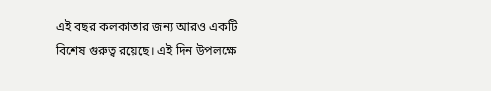এই বছর কলকাতার জন্য আরও একটি বিশেষ গুরুত্ব রয়েছে। এই দিন উপলক্ষে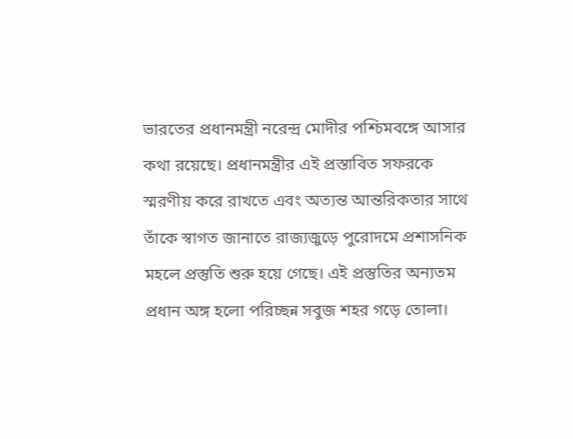ভারতের প্রধানমন্ত্রী নরেন্দ্র মোদীর পশ্চিমবঙ্গে আসার কথা রয়েছে। প্রধানমন্ত্রীর এই প্রস্তাবিত সফরকে স্মরণীয় করে রাখতে এবং অত্যন্ত আন্তরিকতার সাথে তাঁকে স্বাগত জানাতে রাজ্যজুড়ে পুরোদমে প্রশাসনিক মহলে প্রস্তুতি শুরু হয়ে গেছে। এই প্রস্তুতির অন্যতম প্রধান অঙ্গ হলো পরিচ্ছন্ন সবুজ শহর গড়ে তোলা।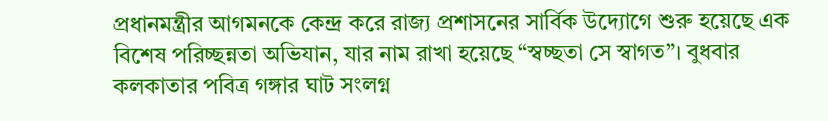প্রধানমন্ত্রীর আগমনকে কেন্দ্র করে রাজ্য প্রশাসনের সার্বিক উদ্যোগে শুরু হয়েছে এক বিশেষ পরিচ্ছন্নতা অভিযান, যার নাম রাখা হয়েছে “স্বচ্ছতা সে স্বাগত”। বুধবার কলকাতার পবিত্র গঙ্গার ঘাট সংলগ্ন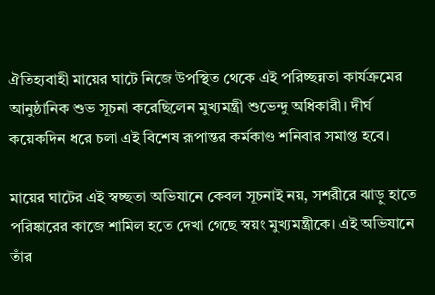ঐতিহ্যবাহী মায়ের ঘাটে নিজে উপস্থিত থেকে এই পরিচ্ছন্নতা কার্যক্রমের আনুষ্ঠানিক শুভ সূচনা করেছিলেন মুখ্যমন্ত্রী শুভেন্দু অধিকারী। দীর্ঘ কয়েকদিন ধরে চলা এই বিশেষ রূপান্তর কর্মকাণ্ড শনিবার সমাপ্ত হবে।

মায়ের ঘাটের এই স্বচ্ছতা অভিযানে কেবল সূচনাই নয়, সশরীরে ঝাড়ু হাতে পরিষ্কারের কাজে শামিল হতে দেখা গেছে স্বয়ং মুখ্যমন্ত্রীকে। এই অভিযানে তাঁর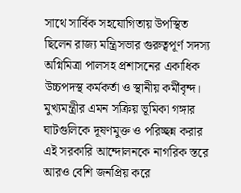সাথে সার্বিক সহযোগিতায় উপস্থিত ছিলেন রাজ্য মন্ত্রিসভার গুরুত্বপূর্ণ সদস্য অগ্নিমিত্রা পালসহ প্রশাসনের একাধিক উচ্চপদস্থ কর্মকর্তা ও স্থানীয় কর্মীবৃন্দ। মুখ্যমন্ত্রীর এমন সক্রিয় ভূমিকা গঙ্গার ঘাটগুলিকে দূষণমুক্ত ও পরিচ্ছন্ন করার এই সরকারি আন্দোলনকে নাগরিক স্তরে আরও বেশি জনপ্রিয় করে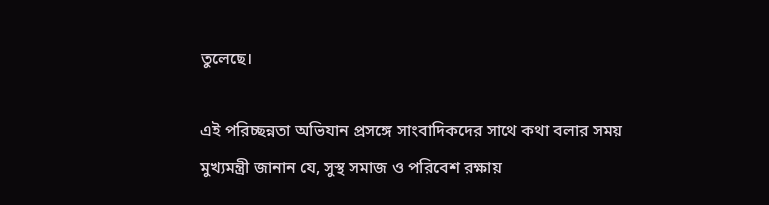তুলেছে।

এই পরিচ্ছন্নতা অভিযান প্রসঙ্গে সাংবাদিকদের সাথে কথা বলার সময় মুখ্যমন্ত্রী জানান যে, সুস্থ সমাজ ও পরিবেশ রক্ষায়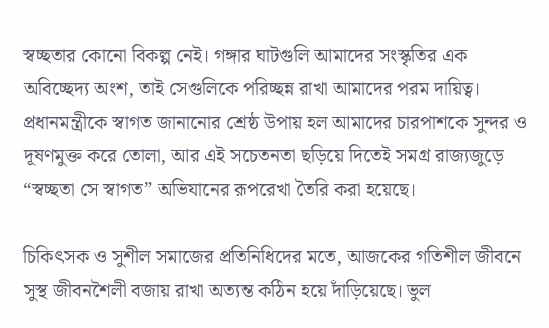স্বচ্ছতার কোনো বিকল্প নেই। গঙ্গার ঘাটগুলি আমাদের সংস্কৃতির এক অবিচ্ছেদ্য অংশ, তাই সেগুলিকে পরিচ্ছন্ন রাখা আমাদের পরম দায়িত্ব। প্রধানমন্ত্রীকে স্বাগত জানানোর শ্রেষ্ঠ উপায় হল আমাদের চারপাশকে সুন্দর ও দূষণমুক্ত করে তোলা, আর এই সচেতনতা ছড়িয়ে দিতেই সমগ্র রাজ্যজুড়ে “স্বচ্ছতা সে স্বাগত” অভিযানের রূপরেখা তৈরি করা হয়েছে।

চিকিৎসক ও সুশীল সমাজের প্রতিনিধিদের মতে, আজকের গতিশীল জীবনে সুস্থ জীবনশৈলী বজায় রাখা অত্যন্ত কঠিন হয়ে দাঁড়িয়েছে। ভুল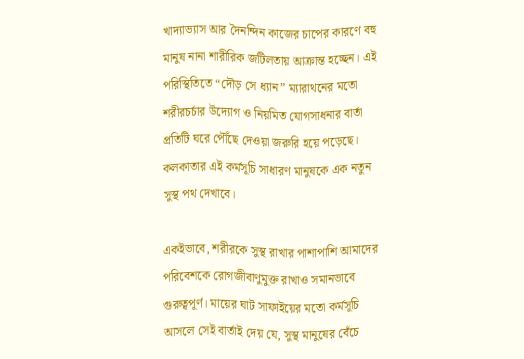খাদ্যাভ্যাস আর দৈনন্দিন কাজের চাপের কারণে বহু মানুষ নানা শারীরিক জটিলতায় আক্রান্ত হচ্ছেন। এই পরিস্থিতিতে “দৌড় সে ধ্যান” ম্যারাথনের মতো শরীরচর্চার উদ্যোগ ও নিয়মিত যোগসাধনার বার্তা প্রতিটি ঘরে পৌঁছে দেওয়া জরুরি হয়ে পড়েছে। কলকাতার এই কর্মসূচি সাধারণ মানুষকে এক নতুন সুস্থ পথ দেখাবে।

একইভাবে, শরীরকে সুস্থ রাখার পাশাপাশি আমাদের পরিবেশকে রোগজীবাণুমুক্ত রাখাও সমানভাবে গুরুত্বপূর্ণ। মায়ের ঘাট সাফাইয়ের মতো কর্মসূচি আসলে সেই বার্তাই দেয় যে, সুস্থ মানুষের বেঁচে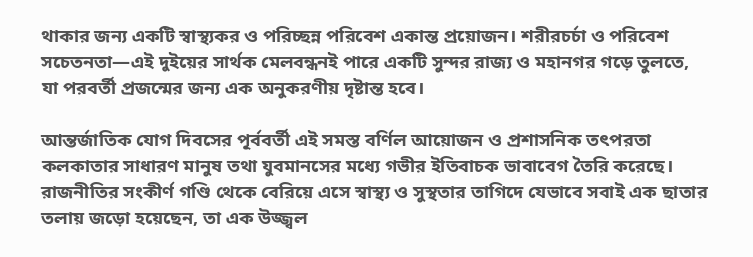থাকার জন্য একটি স্বাস্থ্যকর ও পরিচ্ছন্ন পরিবেশ একান্ত প্রয়োজন। শরীরচর্চা ও পরিবেশ সচেতনতা—এই দুইয়ের সার্থক মেলবন্ধনই পারে একটি সুন্দর রাজ্য ও মহানগর গড়ে তুলতে, যা পরবর্তী প্রজন্মের জন্য এক অনুকরণীয় দৃষ্টান্ত হবে।

আন্তর্জাতিক যোগ দিবসের পূর্ববর্তী এই সমস্ত বর্ণিল আয়োজন ও প্রশাসনিক তৎপরতা কলকাতার সাধারণ মানুষ তথা যুবমানসের মধ্যে গভীর ইতিবাচক ভাবাবেগ তৈরি করেছে। রাজনীতির সংকীর্ণ গণ্ডি থেকে বেরিয়ে এসে স্বাস্থ্য ও সুস্থতার তাগিদে যেভাবে সবাই এক ছাতার তলায় জড়ো হয়েছেন, তা এক উজ্জ্বল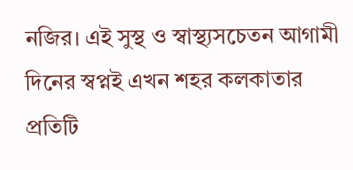নজির। এই সুস্থ ও স্বাস্থ্যসচেতন আগামী দিনের স্বপ্নই এখন শহর কলকাতার প্রতিটি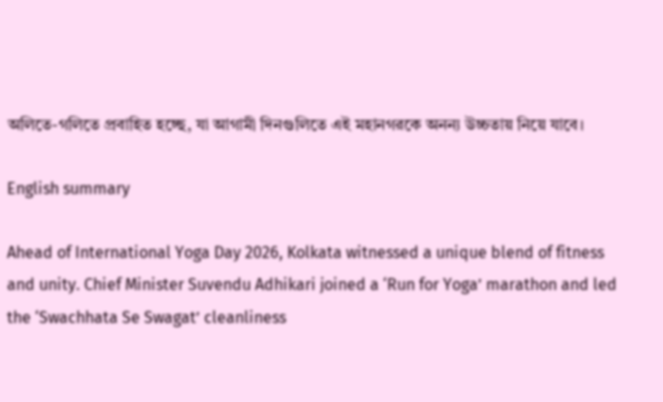অলিতে-গলিতে প্রবাহিত হচ্ছে, যা আগামী দিনগুলিতে এই মহানগরকে অনন্য উচ্চতায় নিয়ে যাবে।

English summary

Ahead of International Yoga Day 2026, Kolkata witnessed a unique blend of fitness and unity. Chief Minister Suvendu Adhikari joined a ‘Run for Yoga’ marathon and led the ‘Swachhata Se Swagat’ cleanliness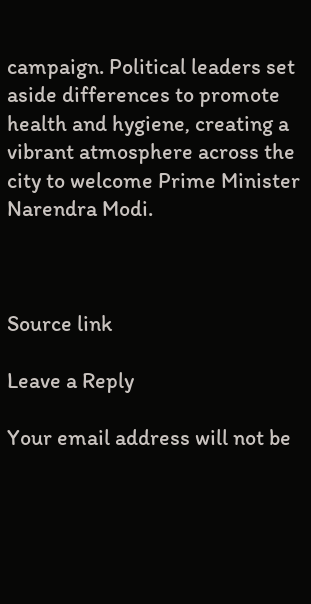campaign. Political leaders set aside differences to promote health and hygiene, creating a vibrant atmosphere across the city to welcome Prime Minister Narendra Modi.



Source link

Leave a Reply

Your email address will not be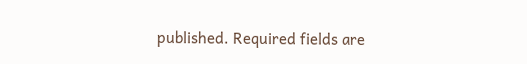published. Required fields are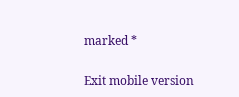marked *

Exit mobile version